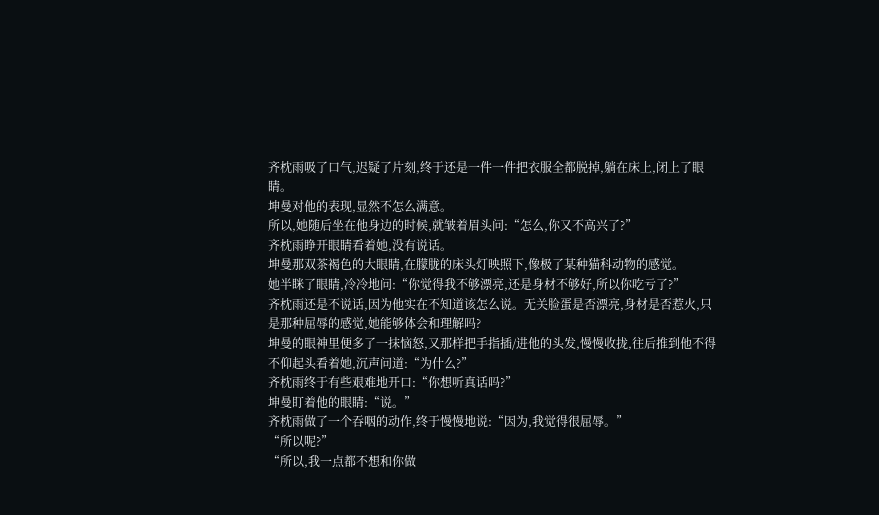齐枕雨吸了口气,迟疑了片刻,终于还是一件一件把衣服全都脱掉,躺在床上,闭上了眼睛。
坤曼对他的表现,显然不怎么满意。
所以,她随后坐在他身边的时候,就皱着眉头问:“怎么,你又不高兴了?”
齐枕雨睁开眼睛看着她,没有说话。
坤曼那双茶褐色的大眼睛,在朦胧的床头灯映照下,像极了某种猫科动物的感觉。
她半眯了眼睛,冷冷地问:“你觉得我不够漂亮,还是身材不够好,所以你吃亏了?”
齐枕雨还是不说话,因为他实在不知道该怎么说。无关脸蛋是否漂亮,身材是否惹火,只是那种屈辱的感觉,她能够体会和理解吗?
坤曼的眼神里便多了一抹恼怒,又那样把手指插/进他的头发,慢慢收拢,往后推到他不得不仰起头看着她,沉声问道:“为什么?”
齐枕雨终于有些艰难地开口:“你想听真话吗?”
坤曼盯着他的眼睛:“说。”
齐枕雨做了一个吞咽的动作,终于慢慢地说:“因为,我觉得很屈辱。”
“所以呢?”
“所以,我一点都不想和你做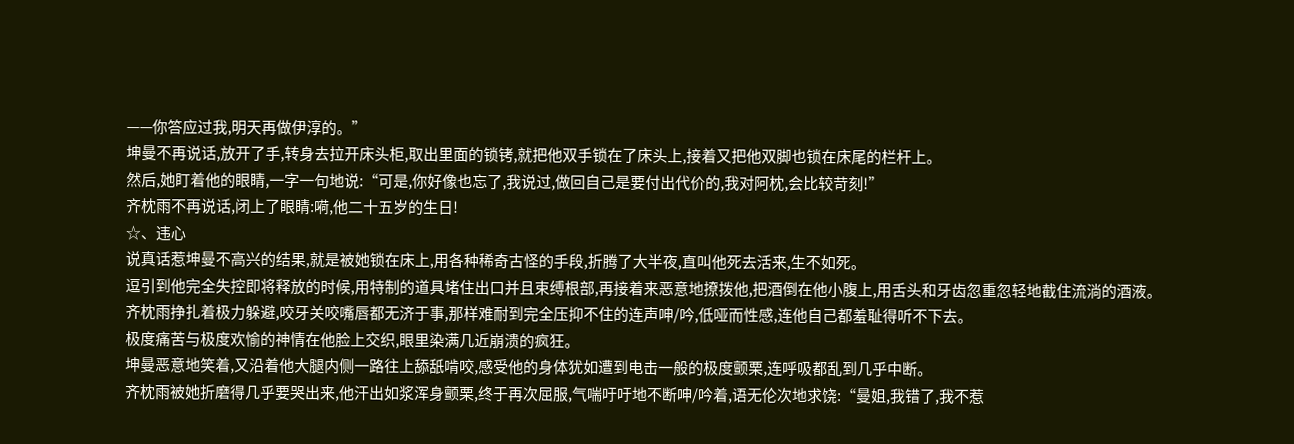——你答应过我,明天再做伊淳的。”
坤曼不再说话,放开了手,转身去拉开床头柜,取出里面的锁铐,就把他双手锁在了床头上,接着又把他双脚也锁在床尾的栏杆上。
然后,她盯着他的眼睛,一字一句地说:“可是,你好像也忘了,我说过,做回自己是要付出代价的,我对阿枕,会比较苛刻!”
齐枕雨不再说话,闭上了眼睛:嗬,他二十五岁的生日!
☆、违心
说真话惹坤曼不高兴的结果,就是被她锁在床上,用各种稀奇古怪的手段,折腾了大半夜,直叫他死去活来,生不如死。
逗引到他完全失控即将释放的时候,用特制的道具堵住出口并且束缚根部,再接着来恶意地撩拨他,把酒倒在他小腹上,用舌头和牙齿忽重忽轻地截住流淌的酒液。
齐枕雨挣扎着极力躲避,咬牙关咬嘴唇都无济于事,那样难耐到完全压抑不住的连声呻/吟,低哑而性感,连他自己都羞耻得听不下去。
极度痛苦与极度欢愉的神情在他脸上交织,眼里染满几近崩溃的疯狂。
坤曼恶意地笑着,又沿着他大腿内侧一路往上舔舐啃咬,感受他的身体犹如遭到电击一般的极度颤栗,连呼吸都乱到几乎中断。
齐枕雨被她折磨得几乎要哭出来,他汗出如浆浑身颤栗,终于再次屈服,气喘吁吁地不断呻/吟着,语无伦次地求饶:“曼姐,我错了,我不惹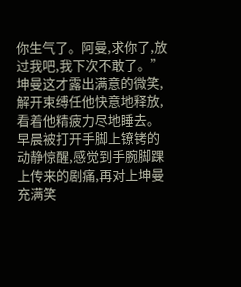你生气了。阿曼,求你了,放过我吧,我下次不敢了。”
坤曼这才露出满意的微笑,解开束缚任他快意地释放,看着他精疲力尽地睡去。
早晨被打开手脚上镣铐的动静惊醒,感觉到手腕脚踝上传来的剧痛,再对上坤曼充满笑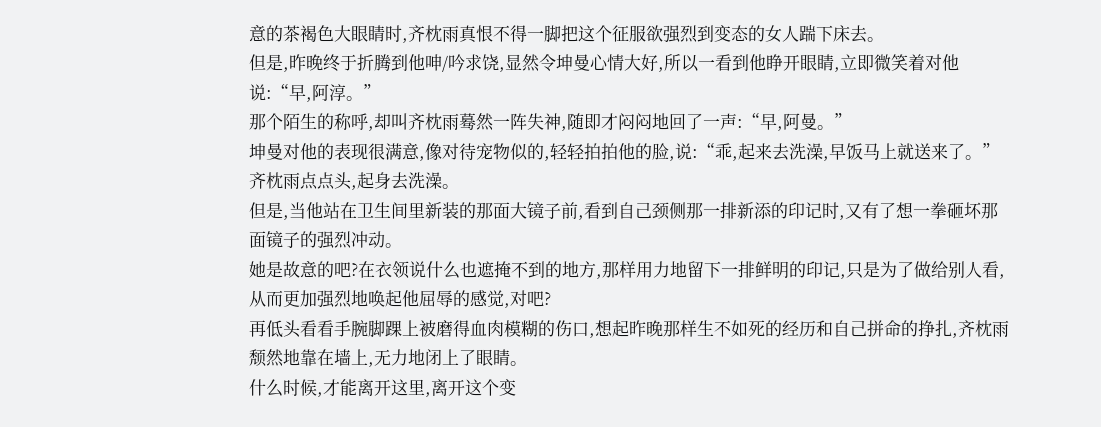意的茶褐色大眼睛时,齐枕雨真恨不得一脚把这个征服欲强烈到变态的女人踹下床去。
但是,昨晚终于折腾到他呻/吟求饶,显然令坤曼心情大好,所以一看到他睁开眼睛,立即微笑着对他说:“早,阿淳。”
那个陌生的称呼,却叫齐枕雨蓦然一阵失神,随即才闷闷地回了一声:“早,阿曼。”
坤曼对他的表现很满意,像对待宠物似的,轻轻拍拍他的脸,说:“乖,起来去洗澡,早饭马上就送来了。”
齐枕雨点点头,起身去洗澡。
但是,当他站在卫生间里新装的那面大镜子前,看到自己颈侧那一排新添的印记时,又有了想一拳砸坏那面镜子的强烈冲动。
她是故意的吧?在衣领说什么也遮掩不到的地方,那样用力地留下一排鲜明的印记,只是为了做给别人看,从而更加强烈地唤起他屈辱的感觉,对吧?
再低头看看手腕脚踝上被磨得血肉模糊的伤口,想起昨晚那样生不如死的经历和自己拼命的挣扎,齐枕雨颓然地靠在墙上,无力地闭上了眼睛。
什么时候,才能离开这里,离开这个变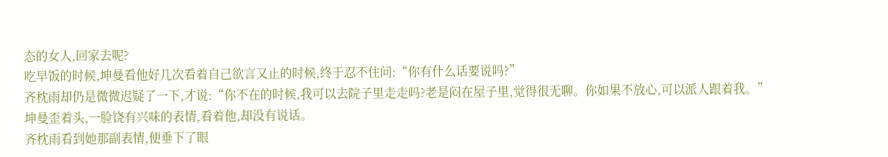态的女人,回家去呢?
吃早饭的时候,坤曼看他好几次看着自己欲言又止的时候,终于忍不住问:“你有什么话要说吗?”
齐枕雨却仍是微微迟疑了一下,才说:“你不在的时候,我可以去院子里走走吗?老是闷在屋子里,觉得很无聊。你如果不放心,可以派人跟着我。”
坤曼歪着头,一脸饶有兴味的表情,看着他,却没有说话。
齐枕雨看到她那副表情,便垂下了眼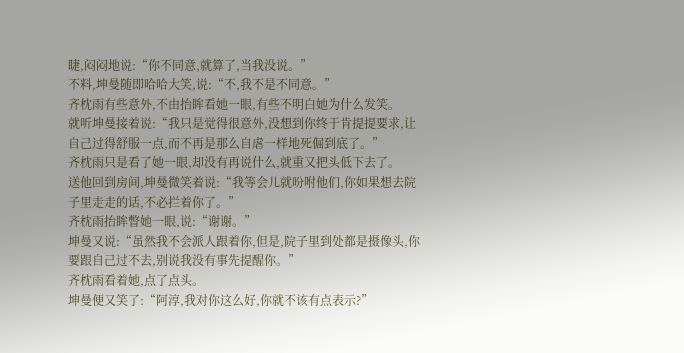睫,闷闷地说:“你不同意,就算了,当我没说。”
不料,坤曼随即哈哈大笑,说:“不,我不是不同意。”
齐枕雨有些意外,不由抬眸看她一眼,有些不明白她为什么发笑。
就听坤曼接着说:“我只是觉得很意外,没想到你终于肯提提要求,让自己过得舒服一点,而不再是那么自虐一样地死倔到底了。”
齐枕雨只是看了她一眼,却没有再说什么,就重又把头低下去了。
送他回到房间,坤曼微笑着说:“我等会儿就吩咐他们,你如果想去院子里走走的话,不必拦着你了。”
齐枕雨抬眸瞥她一眼,说:“谢谢。”
坤曼又说:“虽然我不会派人跟着你,但是,院子里到处都是摄像头,你要跟自己过不去,别说我没有事先提醒你。”
齐枕雨看着她,点了点头。
坤曼便又笑了:“阿淳,我对你这么好,你就不该有点表示?”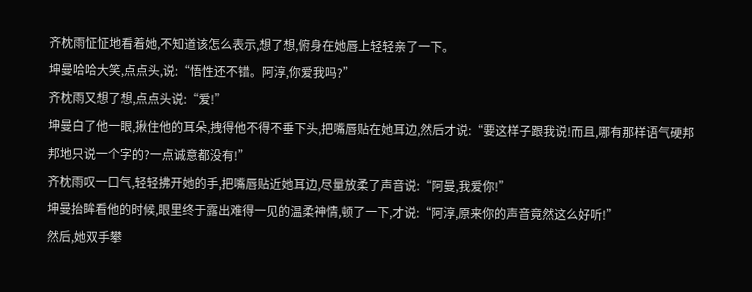齐枕雨怔怔地看着她,不知道该怎么表示,想了想,俯身在她唇上轻轻亲了一下。
坤曼哈哈大笑,点点头,说:“悟性还不错。阿淳,你爱我吗?”
齐枕雨又想了想,点点头说:“爱!”
坤曼白了他一眼,揪住他的耳朵,拽得他不得不垂下头,把嘴唇贴在她耳边,然后才说:“要这样子跟我说!而且,哪有那样语气硬邦邦地只说一个字的?一点诚意都没有!”
齐枕雨叹一口气,轻轻拂开她的手,把嘴唇贴近她耳边,尽量放柔了声音说:“阿曼,我爱你!”
坤曼抬眸看他的时候,眼里终于露出难得一见的温柔神情,顿了一下,才说:“阿淳,原来你的声音竟然这么好听!”
然后,她双手攀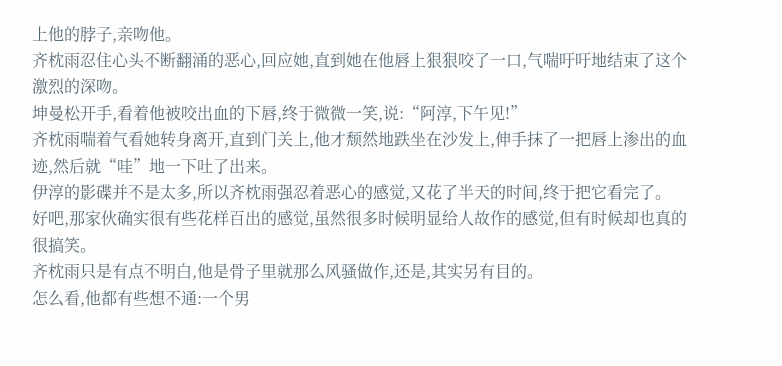上他的脖子,亲吻他。
齐枕雨忍住心头不断翻涌的恶心,回应她,直到她在他唇上狠狠咬了一口,气喘吁吁地结束了这个激烈的深吻。
坤曼松开手,看着他被咬出血的下唇,终于微微一笑,说:“阿淳,下午见!”
齐枕雨喘着气看她转身离开,直到门关上,他才颓然地跌坐在沙发上,伸手抹了一把唇上渗出的血迹,然后就“哇”地一下吐了出来。
伊淳的影碟并不是太多,所以齐枕雨强忍着恶心的感觉,又花了半天的时间,终于把它看完了。
好吧,那家伙确实很有些花样百出的感觉,虽然很多时候明显给人故作的感觉,但有时候却也真的很搞笑。
齐枕雨只是有点不明白,他是骨子里就那么风骚做作,还是,其实另有目的。
怎么看,他都有些想不通:一个男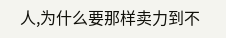人,为什么要那样卖力到不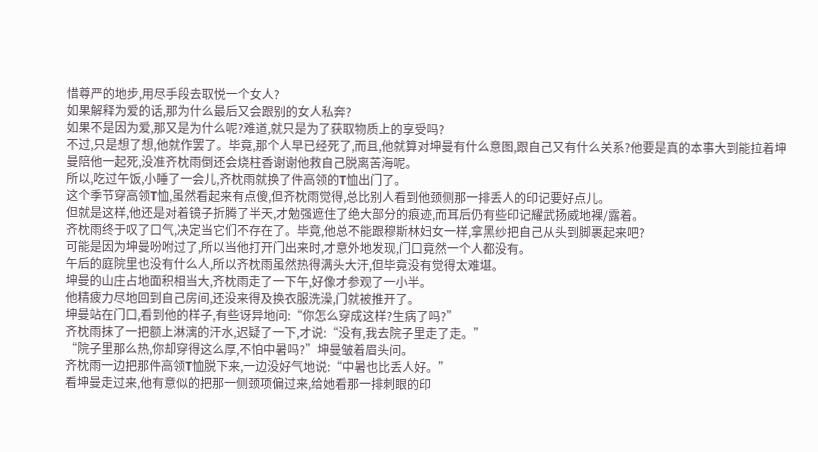惜尊严的地步,用尽手段去取悦一个女人?
如果解释为爱的话,那为什么最后又会跟别的女人私奔?
如果不是因为爱,那又是为什么呢?难道,就只是为了获取物质上的享受吗?
不过,只是想了想,他就作罢了。毕竟,那个人早已经死了,而且,他就算对坤曼有什么意图,跟自己又有什么关系?他要是真的本事大到能拉着坤曼陪他一起死,没准齐枕雨倒还会烧柱香谢谢他救自己脱离苦海呢。
所以,吃过午饭,小睡了一会儿,齐枕雨就换了件高领的T恤出门了。
这个季节穿高领T恤,虽然看起来有点傻,但齐枕雨觉得,总比别人看到他颈侧那一排丢人的印记要好点儿。
但就是这样,他还是对着镜子折腾了半天,才勉强遮住了绝大部分的痕迹,而耳后仍有些印记耀武扬威地裸/露着。
齐枕雨终于叹了口气,决定当它们不存在了。毕竟,他总不能跟穆斯林妇女一样,拿黑纱把自己从头到脚裹起来吧?
可能是因为坤曼吩咐过了,所以当他打开门出来时,才意外地发现,门口竟然一个人都没有。
午后的庭院里也没有什么人,所以齐枕雨虽然热得满头大汗,但毕竟没有觉得太难堪。
坤曼的山庄占地面积相当大,齐枕雨走了一下午,好像才参观了一小半。
他精疲力尽地回到自己房间,还没来得及换衣服洗澡,门就被推开了。
坤曼站在门口,看到他的样子,有些讶异地问:“你怎么穿成这样?生病了吗?”
齐枕雨抹了一把额上淋漓的汗水,迟疑了一下,才说:“没有,我去院子里走了走。”
“院子里那么热,你却穿得这么厚,不怕中暑吗?”坤曼皱着眉头问。
齐枕雨一边把那件高领T恤脱下来,一边没好气地说:“中暑也比丢人好。”
看坤曼走过来,他有意似的把那一侧颈项偏过来,给她看那一排刺眼的印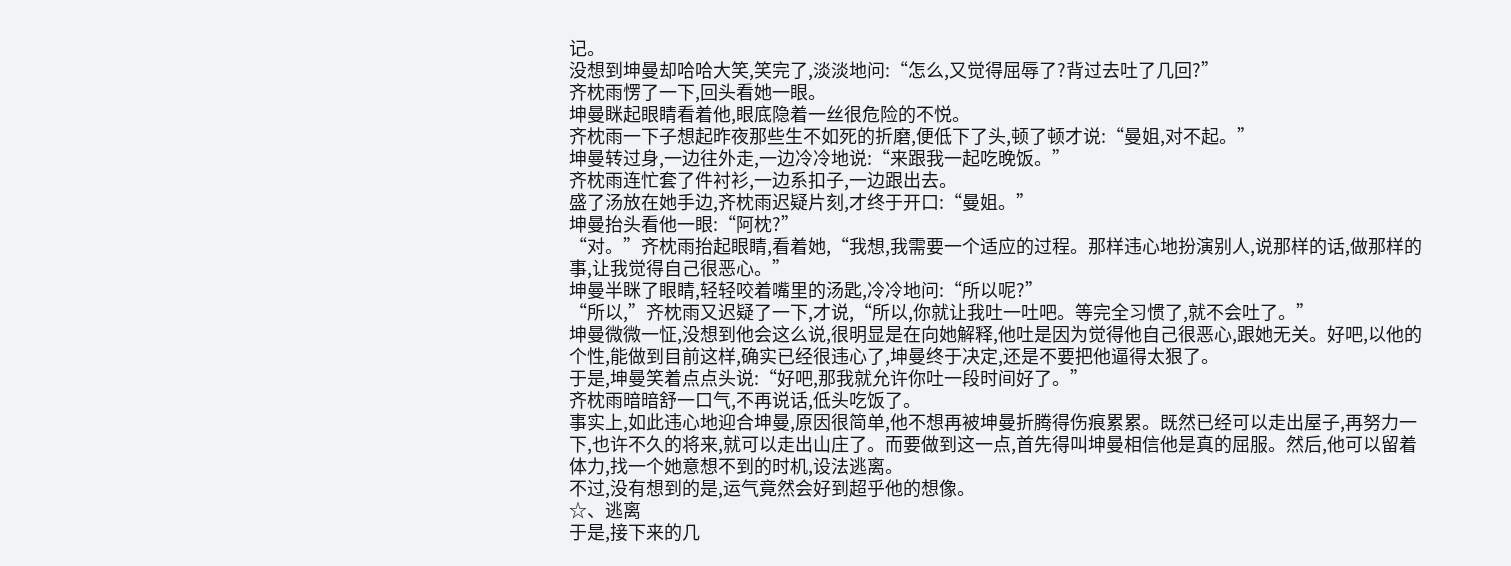记。
没想到坤曼却哈哈大笑,笑完了,淡淡地问:“怎么,又觉得屈辱了?背过去吐了几回?”
齐枕雨愣了一下,回头看她一眼。
坤曼眯起眼睛看着他,眼底隐着一丝很危险的不悦。
齐枕雨一下子想起昨夜那些生不如死的折磨,便低下了头,顿了顿才说:“曼姐,对不起。”
坤曼转过身,一边往外走,一边冷冷地说:“来跟我一起吃晚饭。”
齐枕雨连忙套了件衬衫,一边系扣子,一边跟出去。
盛了汤放在她手边,齐枕雨迟疑片刻,才终于开口:“曼姐。”
坤曼抬头看他一眼:“阿枕?”
“对。”齐枕雨抬起眼睛,看着她,“我想,我需要一个适应的过程。那样违心地扮演别人,说那样的话,做那样的事,让我觉得自己很恶心。”
坤曼半眯了眼睛,轻轻咬着嘴里的汤匙,冷冷地问:“所以呢?”
“所以,”齐枕雨又迟疑了一下,才说,“所以,你就让我吐一吐吧。等完全习惯了,就不会吐了。”
坤曼微微一怔,没想到他会这么说,很明显是在向她解释,他吐是因为觉得他自己很恶心,跟她无关。好吧,以他的个性,能做到目前这样,确实已经很违心了,坤曼终于决定,还是不要把他逼得太狠了。
于是,坤曼笑着点点头说:“好吧,那我就允许你吐一段时间好了。”
齐枕雨暗暗舒一口气,不再说话,低头吃饭了。
事实上,如此违心地迎合坤曼,原因很简单,他不想再被坤曼折腾得伤痕累累。既然已经可以走出屋子,再努力一下,也许不久的将来,就可以走出山庄了。而要做到这一点,首先得叫坤曼相信他是真的屈服。然后,他可以留着体力,找一个她意想不到的时机,设法逃离。
不过,没有想到的是,运气竟然会好到超乎他的想像。
☆、逃离
于是,接下来的几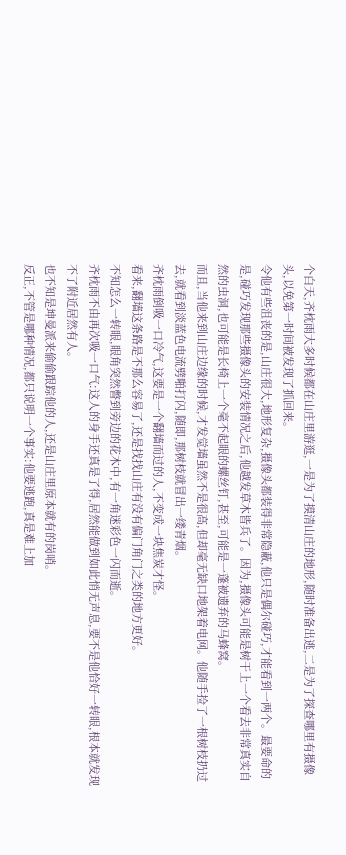个白天,齐枕雨大多时候都在山庄里游逛,一是为了摸清山庄的地形,随时准备出逃,二是为了探查哪里有摄像头,以免第一时间被发现了抓回来。
令他有些沮丧的是,山庄很大,地形复杂,摄像头都装得非常隐蔽,他只是偶尔碰巧,才能看到一两个。最要命的是,碰巧发现那些摄像头的安装情况之后,他越发草木皆兵了。因为,摄像头可能是树干上一个看去非常真实自然的虫洞,也可能是长椅上一个毫不起眼的螺丝钉,甚至,可能是一蓬被遗弃的马蜂窝。
而且,当他来到山庄边缘的时候,才发觉墙虽然不是很高,但却毫无缺口地架着电网。他随手捡了一根树枝扔过去,就看到淡蓝色电流劈啪打闪,随即,那树枝就冒出一缕青烟。
齐枕雨倒吸一口冷气,这要是一个翻墙而过的人,不变成一块焦炭才怪。
看来,翻墙这条路是不那么容易了,还是找找山庄有没有偏门角门之类的地方更好。
不知怎么一转眼,眼角突然瞥到旁边的花木中,有一角迷彩色一闪而逝。
齐枕雨不由再次吸一口气:这人的身手还真是了得,居然能做到如此悄无声息,要不是他恰好一转眼,根本就发现不了附近居然有人。
也不知是坤曼派来偷偷跟踪他的人,还是山庄里原本就有的岗哨。
反正,不管是哪种情况,都只说明一个事实:他要逃跑,真是难上加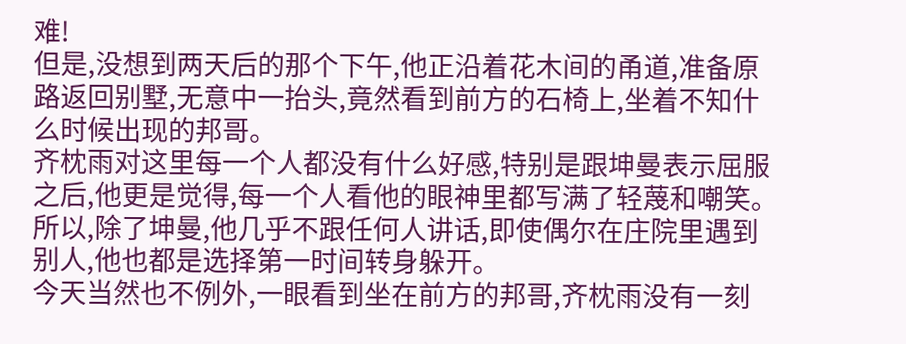难!
但是,没想到两天后的那个下午,他正沿着花木间的甬道,准备原路返回别墅,无意中一抬头,竟然看到前方的石椅上,坐着不知什么时候出现的邦哥。
齐枕雨对这里每一个人都没有什么好感,特别是跟坤曼表示屈服之后,他更是觉得,每一个人看他的眼神里都写满了轻蔑和嘲笑。
所以,除了坤曼,他几乎不跟任何人讲话,即使偶尔在庄院里遇到别人,他也都是选择第一时间转身躲开。
今天当然也不例外,一眼看到坐在前方的邦哥,齐枕雨没有一刻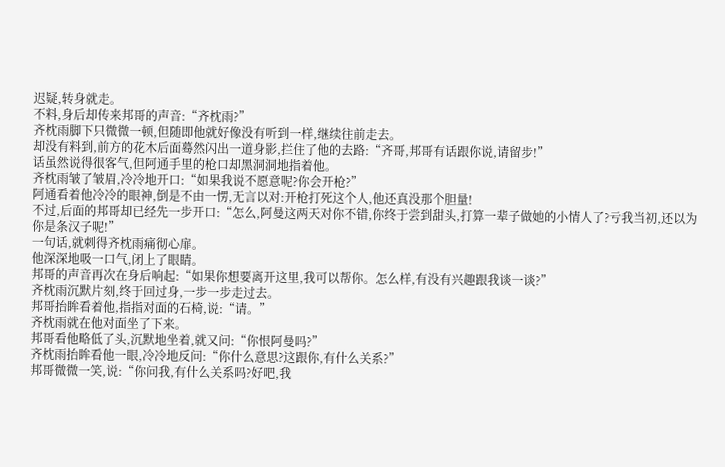迟疑,转身就走。
不料,身后却传来邦哥的声音:“齐枕雨?”
齐枕雨脚下只微微一顿,但随即他就好像没有听到一样,继续往前走去。
却没有料到,前方的花木后面蓦然闪出一道身影,拦住了他的去路:“齐哥,邦哥有话跟你说,请留步!”
话虽然说得很客气,但阿通手里的枪口却黑洞洞地指着他。
齐枕雨皱了皱眉,冷冷地开口:“如果我说不愿意呢?你会开枪?”
阿通看着他冷冷的眼神,倒是不由一愣,无言以对:开枪打死这个人,他还真没那个胆量!
不过,后面的邦哥却已经先一步开口:“怎么,阿曼这两天对你不错,你终于尝到甜头,打算一辈子做她的小情人了?亏我当初,还以为你是条汉子呢!”
一句话,就刺得齐枕雨痛彻心扉。
他深深地吸一口气,闭上了眼睛。
邦哥的声音再次在身后响起:“如果你想要离开这里,我可以帮你。怎么样,有没有兴趣跟我谈一谈?”
齐枕雨沉默片刻,终于回过身,一步一步走过去。
邦哥抬眸看着他,指指对面的石椅,说:“请。”
齐枕雨就在他对面坐了下来。
邦哥看他略低了头,沉默地坐着,就又问:“你恨阿曼吗?”
齐枕雨抬眸看他一眼,冷冷地反问:“你什么意思?这跟你,有什么关系?”
邦哥微微一笑,说:“你问我,有什么关系吗?好吧,我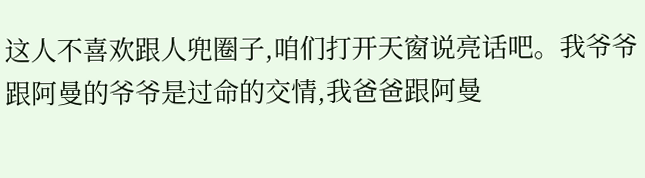这人不喜欢跟人兜圈子,咱们打开天窗说亮话吧。我爷爷跟阿曼的爷爷是过命的交情,我爸爸跟阿曼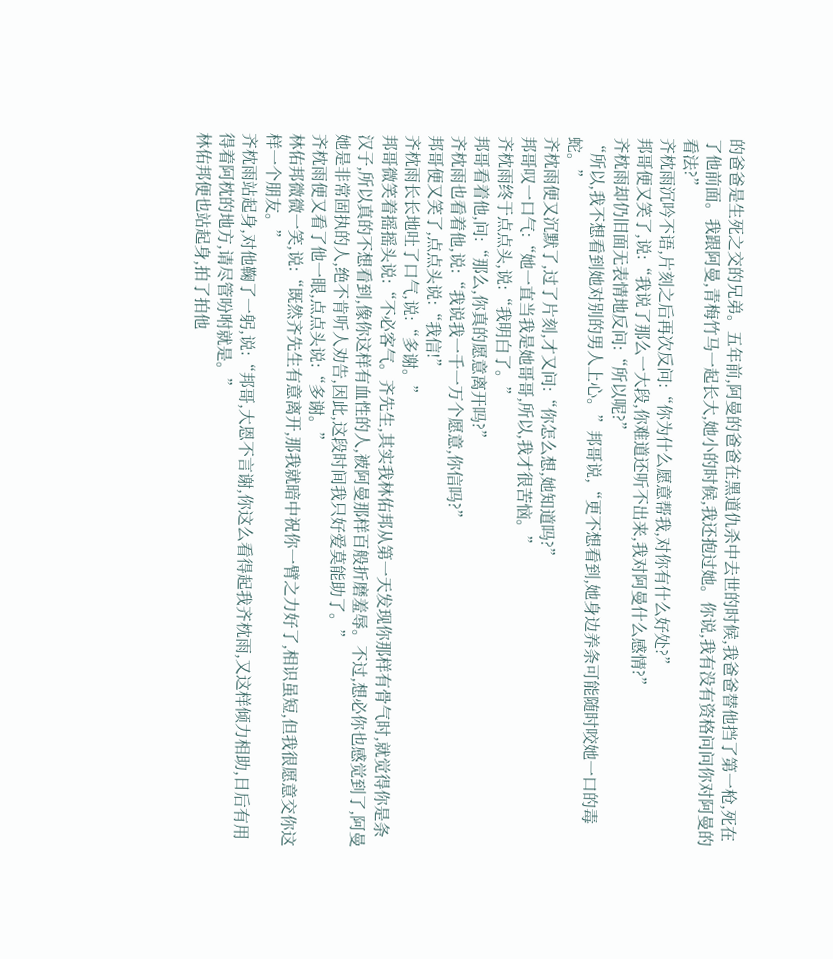的爸爸是生死之交的兄弟。五年前,阿曼的爸爸在黑道仇杀中去世的时候,我爸爸替他挡了第一枪,死在了他前面。我跟阿曼,青梅竹马一起长大,她小的时候,我还抱过她。你说,我有没有资格问问你对阿曼的看法?”
齐枕雨沉吟不语,片刻之后再次反问:“你为什么愿意帮我,对你有什么好处?”
邦哥便又笑了,说:“我说了那么一大段,你难道还听不出来,我对阿曼什么感情?”
齐枕雨却仍旧面无表情地反问:“所以呢?”
“所以,我不想看到她对别的男人上心。”邦哥说,“更不想看到,她身边养条可能随时咬她一口的毒蛇。”
齐枕雨便又沉默了,过了片刻,才又问:“你怎么想,她知道吗?”
邦哥叹一口气:“她一直当我是她哥哥,所以,我才很苦恼。”
齐枕雨终于点点头,说:“我明白了。”
邦哥看着他,问:“那么,你真的愿意离开吗?”
齐枕雨也看着他,说:“我说我一千一万个愿意,你信吗?”
邦哥便又笑了,点点头说:“我信!”
齐枕雨长长地吐了口气,说:“多谢。”
邦哥微笑着摇摇头说:“不必客气。齐先生,其实我林佑邦从第一天发现你那样有骨气时,就觉得你是条汉子,所以真的不想看到,像你这样有血性的人,被阿曼那样百般折磨羞辱。不过,想必你也感觉到了,阿曼她是非常固执的人,绝不肯听人劝告,因此,这段时间我只好爱莫能助了。”
齐枕雨便又看了他一眼,点点头说:“多谢。”
林佑邦微微一笑,说:“既然齐先生有意离开,那我就暗中祝你一臂之力好了,相识虽短,但我很愿意交你这样一个朋友。”
齐枕雨站起身,对他鞠了一躬,说:“邦哥,大恩不言谢,你这么看得起我齐枕雨,又这样倾力相助,日后有用得着阿枕的地方,请尽管吩咐就是。”
林佑邦便也站起身,拍了拍他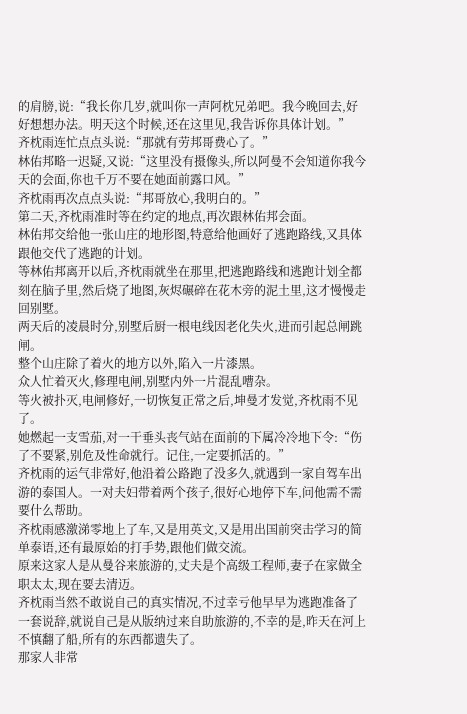的肩膀,说:“我长你几岁,就叫你一声阿枕兄弟吧。我今晚回去,好好想想办法。明天这个时候,还在这里见,我告诉你具体计划。”
齐枕雨连忙点点头说:“那就有劳邦哥费心了。”
林佑邦略一迟疑,又说:“这里没有摄像头,所以阿曼不会知道你我今天的会面,你也千万不要在她面前露口风。”
齐枕雨再次点点头说:“邦哥放心,我明白的。”
第二天,齐枕雨准时等在约定的地点,再次跟林佑邦会面。
林佑邦交给他一张山庄的地形图,特意给他画好了逃跑路线,又具体跟他交代了逃跑的计划。
等林佑邦离开以后,齐枕雨就坐在那里,把逃跑路线和逃跑计划全都刻在脑子里,然后烧了地图,灰烬碾碎在花木旁的泥土里,这才慢慢走回别墅。
两天后的凌晨时分,别墅后厨一根电线因老化失火,进而引起总闸跳闸。
整个山庄除了着火的地方以外,陷入一片漆黑。
众人忙着灭火,修理电闸,别墅内外一片混乱嘈杂。
等火被扑灭,电闸修好,一切恢复正常之后,坤曼才发觉,齐枕雨不见了。
她燃起一支雪茄,对一干垂头丧气站在面前的下属冷冷地下令:“伤了不要紧,别危及性命就行。记住,一定要抓活的。”
齐枕雨的运气非常好,他沿着公路跑了没多久,就遇到一家自驾车出游的泰国人。一对夫妇带着两个孩子,很好心地停下车,问他需不需要什么帮助。
齐枕雨感激涕零地上了车,又是用英文,又是用出国前突击学习的简单泰语,还有最原始的打手势,跟他们做交流。
原来这家人是从曼谷来旅游的,丈夫是个高级工程师,妻子在家做全职太太,现在要去清迈。
齐枕雨当然不敢说自己的真实情况,不过幸亏他早早为逃跑准备了一套说辞,就说自己是从版纳过来自助旅游的,不幸的是,昨天在河上不慎翻了船,所有的东西都遗失了。
那家人非常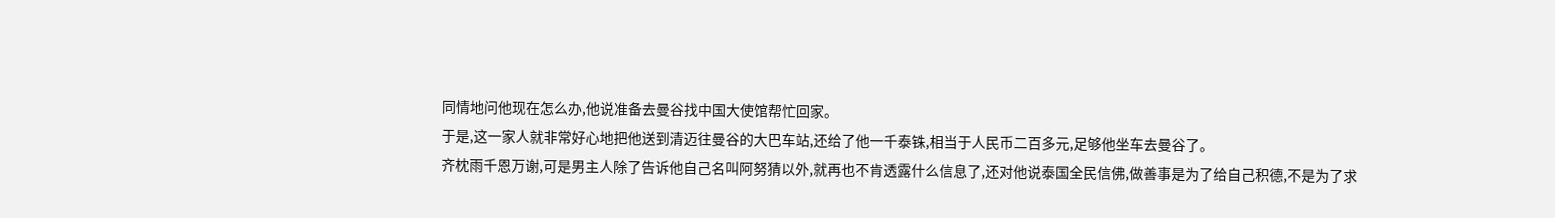同情地问他现在怎么办,他说准备去曼谷找中国大使馆帮忙回家。
于是,这一家人就非常好心地把他送到清迈往曼谷的大巴车站,还给了他一千泰铢,相当于人民币二百多元,足够他坐车去曼谷了。
齐枕雨千恩万谢,可是男主人除了告诉他自己名叫阿努猜以外,就再也不肯透露什么信息了,还对他说泰国全民信佛,做善事是为了给自己积德,不是为了求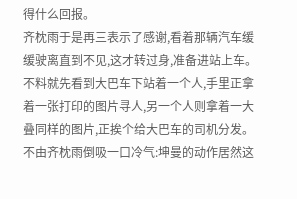得什么回报。
齐枕雨于是再三表示了感谢,看着那辆汽车缓缓驶离直到不见,这才转过身,准备进站上车。不料就先看到大巴车下站着一个人,手里正拿着一张打印的图片寻人,另一个人则拿着一大叠同样的图片,正挨个给大巴车的司机分发。
不由齐枕雨倒吸一口冷气:坤曼的动作居然这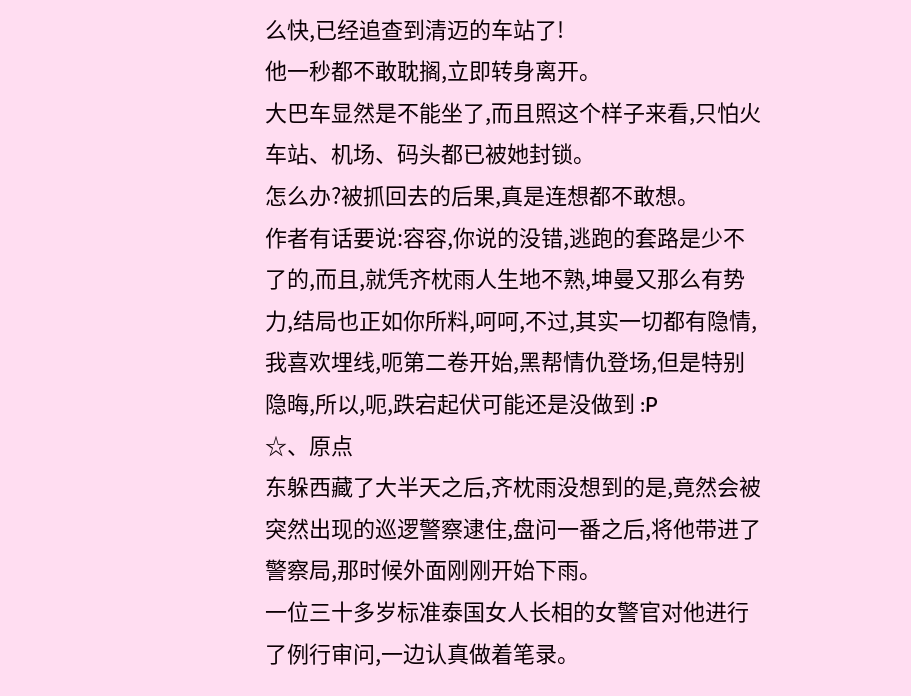么快,已经追查到清迈的车站了!
他一秒都不敢耽搁,立即转身离开。
大巴车显然是不能坐了,而且照这个样子来看,只怕火车站、机场、码头都已被她封锁。
怎么办?被抓回去的后果,真是连想都不敢想。
作者有话要说:容容,你说的没错,逃跑的套路是少不了的,而且,就凭齐枕雨人生地不熟,坤曼又那么有势力,结局也正如你所料,呵呵,不过,其实一切都有隐情,我喜欢埋线,呃第二卷开始,黑帮情仇登场,但是特别隐晦,所以,呃,跌宕起伏可能还是没做到 :P
☆、原点
东躲西藏了大半天之后,齐枕雨没想到的是,竟然会被突然出现的巡逻警察逮住,盘问一番之后,将他带进了警察局,那时候外面刚刚开始下雨。
一位三十多岁标准泰国女人长相的女警官对他进行了例行审问,一边认真做着笔录。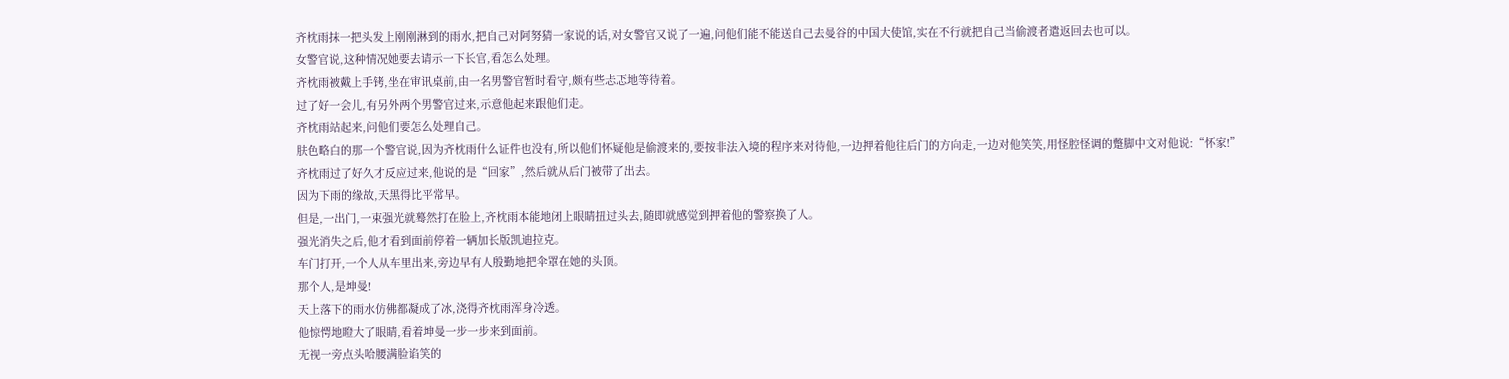齐枕雨抹一把头发上刚刚淋到的雨水,把自己对阿努猜一家说的话,对女警官又说了一遍,问他们能不能送自己去曼谷的中国大使馆,实在不行就把自己当偷渡者遣返回去也可以。
女警官说,这种情况她要去请示一下长官,看怎么处理。
齐枕雨被戴上手铐,坐在审讯桌前,由一名男警官暂时看守,颇有些忐忑地等待着。
过了好一会儿,有另外两个男警官过来,示意他起来跟他们走。
齐枕雨站起来,问他们要怎么处理自己。
肤色略白的那一个警官说,因为齐枕雨什么证件也没有,所以他们怀疑他是偷渡来的,要按非法入境的程序来对待他,一边押着他往后门的方向走,一边对他笑笑,用怪腔怪调的蹩脚中文对他说:“怀家!”
齐枕雨过了好久才反应过来,他说的是“回家”,然后就从后门被带了出去。
因为下雨的缘故,天黑得比平常早。
但是,一出门,一束强光就蓦然打在脸上,齐枕雨本能地闭上眼睛扭过头去,随即就感觉到押着他的警察换了人。
强光消失之后,他才看到面前停着一辆加长版凯迪拉克。
车门打开,一个人从车里出来,旁边早有人殷勤地把伞罩在她的头顶。
那个人,是坤曼!
天上落下的雨水仿佛都凝成了冰,浇得齐枕雨浑身冷透。
他惊愕地瞪大了眼睛,看着坤曼一步一步来到面前。
无视一旁点头哈腰满脸谄笑的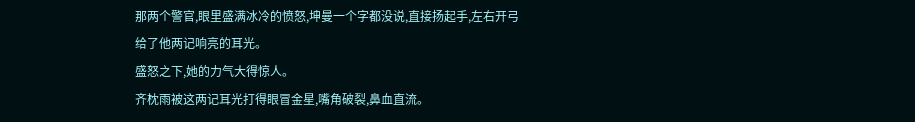那两个警官,眼里盛满冰冷的愤怒,坤曼一个字都没说,直接扬起手,左右开弓给了他两记响亮的耳光。
盛怒之下,她的力气大得惊人。
齐枕雨被这两记耳光打得眼冒金星,嘴角破裂,鼻血直流。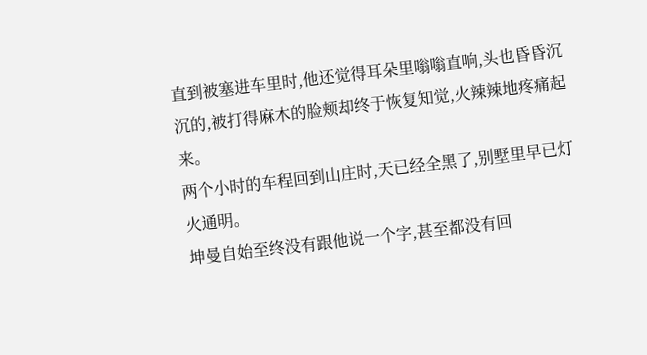直到被塞进车里时,他还觉得耳朵里嗡嗡直响,头也昏昏沉沉的,被打得麻木的脸颊却终于恢复知觉,火辣辣地疼痛起来。
两个小时的车程回到山庄时,天已经全黑了,别墅里早已灯火通明。
坤曼自始至终没有跟他说一个字,甚至都没有回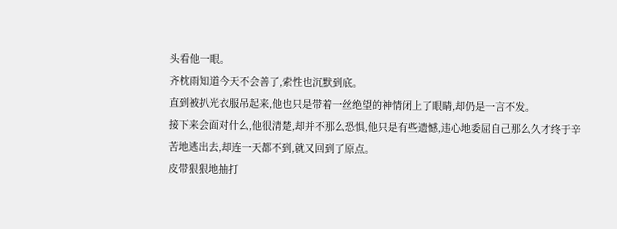头看他一眼。
齐枕雨知道今天不会善了,索性也沉默到底。
直到被扒光衣服吊起来,他也只是带着一丝绝望的神情闭上了眼睛,却仍是一言不发。
接下来会面对什么,他很清楚,却并不那么恐惧,他只是有些遗憾,违心地委屈自己那么久才终于辛苦地逃出去,却连一天都不到,就又回到了原点。
皮带狠狠地抽打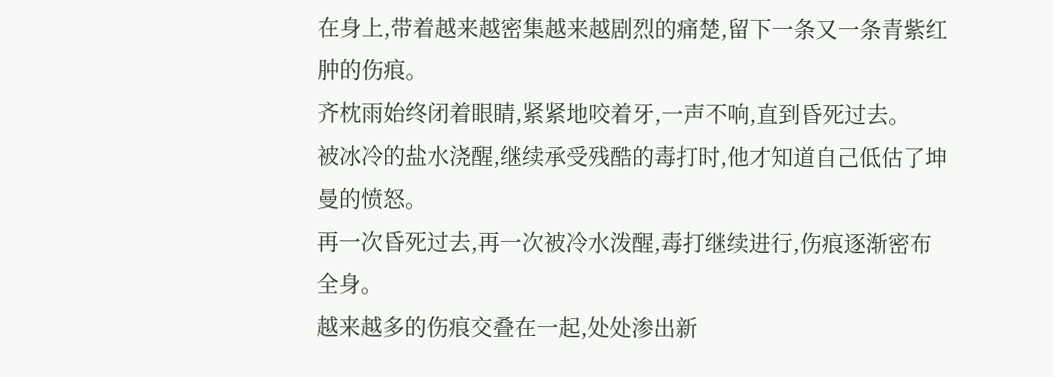在身上,带着越来越密集越来越剧烈的痛楚,留下一条又一条青紫红肿的伤痕。
齐枕雨始终闭着眼睛,紧紧地咬着牙,一声不响,直到昏死过去。
被冰冷的盐水浇醒,继续承受残酷的毒打时,他才知道自己低估了坤曼的愤怒。
再一次昏死过去,再一次被冷水泼醒,毒打继续进行,伤痕逐渐密布全身。
越来越多的伤痕交叠在一起,处处渗出新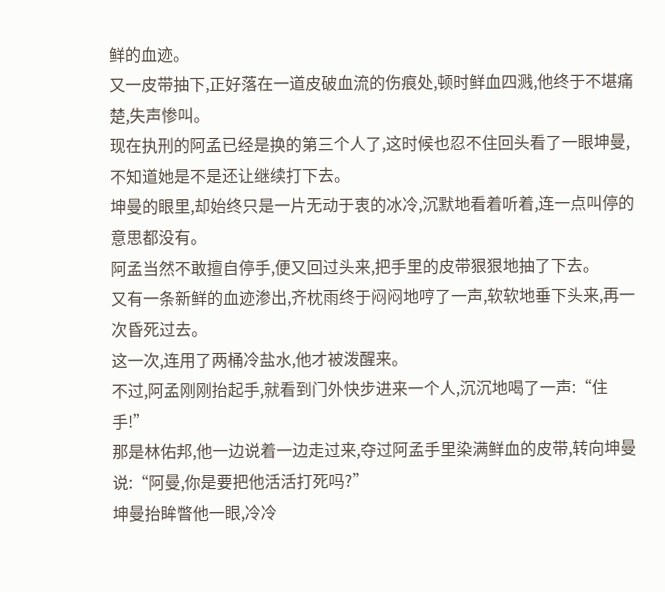鲜的血迹。
又一皮带抽下,正好落在一道皮破血流的伤痕处,顿时鲜血四溅,他终于不堪痛楚,失声惨叫。
现在执刑的阿孟已经是换的第三个人了,这时候也忍不住回头看了一眼坤曼,不知道她是不是还让继续打下去。
坤曼的眼里,却始终只是一片无动于衷的冰冷,沉默地看着听着,连一点叫停的意思都没有。
阿孟当然不敢擅自停手,便又回过头来,把手里的皮带狠狠地抽了下去。
又有一条新鲜的血迹渗出,齐枕雨终于闷闷地哼了一声,软软地垂下头来,再一次昏死过去。
这一次,连用了两桶冷盐水,他才被泼醒来。
不过,阿孟刚刚抬起手,就看到门外快步进来一个人,沉沉地喝了一声:“住手!”
那是林佑邦,他一边说着一边走过来,夺过阿孟手里染满鲜血的皮带,转向坤曼说:“阿曼,你是要把他活活打死吗?”
坤曼抬眸瞥他一眼,冷冷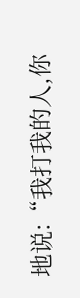地说:“我打我的人,你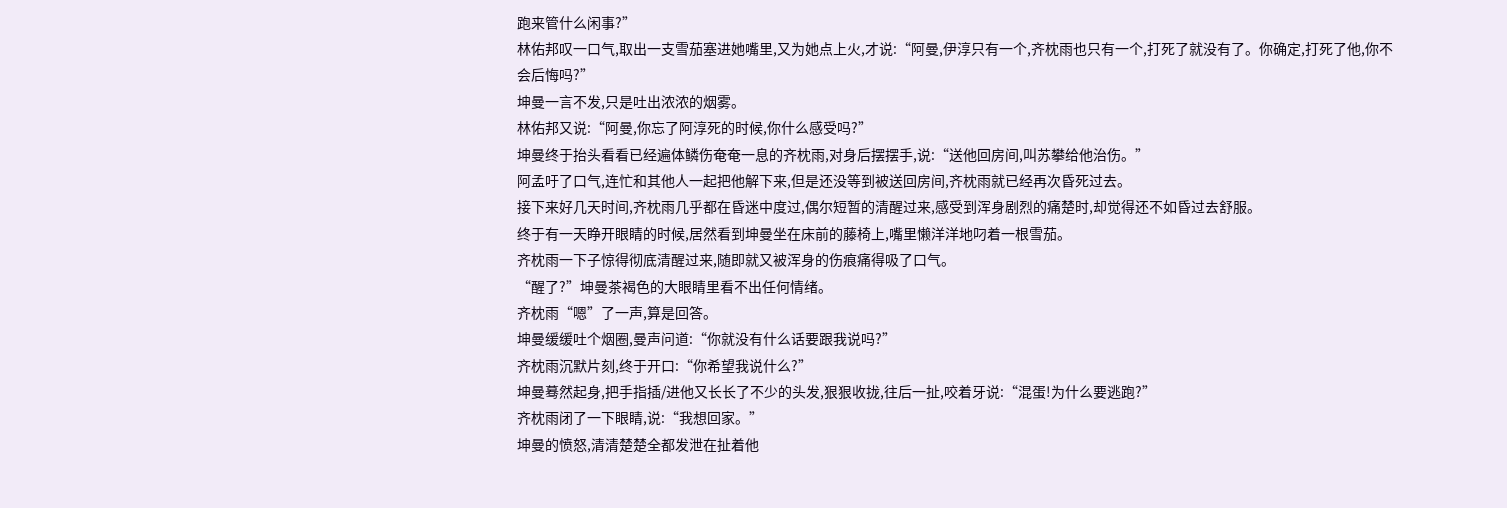跑来管什么闲事?”
林佑邦叹一口气,取出一支雪茄塞进她嘴里,又为她点上火,才说:“阿曼,伊淳只有一个,齐枕雨也只有一个,打死了就没有了。你确定,打死了他,你不会后悔吗?”
坤曼一言不发,只是吐出浓浓的烟雾。
林佑邦又说:“阿曼,你忘了阿淳死的时候,你什么感受吗?”
坤曼终于抬头看看已经遍体鳞伤奄奄一息的齐枕雨,对身后摆摆手,说:“送他回房间,叫苏攀给他治伤。”
阿孟吁了口气,连忙和其他人一起把他解下来,但是还没等到被送回房间,齐枕雨就已经再次昏死过去。
接下来好几天时间,齐枕雨几乎都在昏迷中度过,偶尔短暂的清醒过来,感受到浑身剧烈的痛楚时,却觉得还不如昏过去舒服。
终于有一天睁开眼睛的时候,居然看到坤曼坐在床前的藤椅上,嘴里懒洋洋地叼着一根雪茄。
齐枕雨一下子惊得彻底清醒过来,随即就又被浑身的伤痕痛得吸了口气。
“醒了?”坤曼茶褐色的大眼睛里看不出任何情绪。
齐枕雨“嗯”了一声,算是回答。
坤曼缓缓吐个烟圈,曼声问道:“你就没有什么话要跟我说吗?”
齐枕雨沉默片刻,终于开口:“你希望我说什么?”
坤曼蓦然起身,把手指插/进他又长长了不少的头发,狠狠收拢,往后一扯,咬着牙说:“混蛋!为什么要逃跑?”
齐枕雨闭了一下眼睛,说:“我想回家。”
坤曼的愤怒,清清楚楚全都发泄在扯着他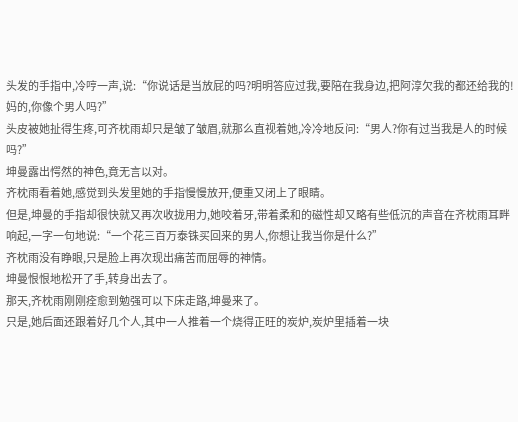头发的手指中,冷哼一声,说:“你说话是当放屁的吗?明明答应过我,要陪在我身边,把阿淳欠我的都还给我的!妈的,你像个男人吗?”
头皮被她扯得生疼,可齐枕雨却只是皱了皱眉,就那么直视着她,冷冷地反问:“男人?你有过当我是人的时候吗?”
坤曼露出愕然的神色,竟无言以对。
齐枕雨看着她,感觉到头发里她的手指慢慢放开,便重又闭上了眼睛。
但是,坤曼的手指却很快就又再次收拢用力,她咬着牙,带着柔和的磁性却又略有些低沉的声音在齐枕雨耳畔响起,一字一句地说:“一个花三百万泰铢买回来的男人,你想让我当你是什么?”
齐枕雨没有睁眼,只是脸上再次现出痛苦而屈辱的神情。
坤曼恨恨地松开了手,转身出去了。
那天,齐枕雨刚刚痊愈到勉强可以下床走路,坤曼来了。
只是,她后面还跟着好几个人,其中一人推着一个烧得正旺的炭炉,炭炉里插着一块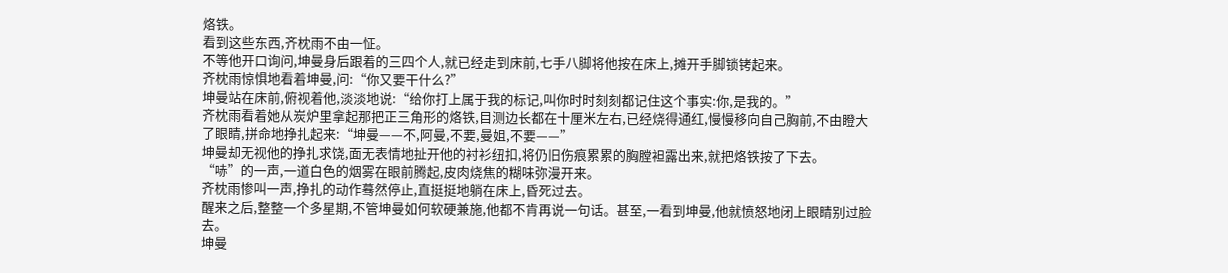烙铁。
看到这些东西,齐枕雨不由一怔。
不等他开口询问,坤曼身后跟着的三四个人,就已经走到床前,七手八脚将他按在床上,摊开手脚锁铐起来。
齐枕雨惊惧地看着坤曼,问:“你又要干什么?”
坤曼站在床前,俯视着他,淡淡地说:“给你打上属于我的标记,叫你时时刻刻都记住这个事实:你,是我的。”
齐枕雨看着她从炭炉里拿起那把正三角形的烙铁,目测边长都在十厘米左右,已经烧得通红,慢慢移向自己胸前,不由瞪大了眼睛,拼命地挣扎起来:“坤曼——不,阿曼,不要,曼姐,不要——”
坤曼却无视他的挣扎求饶,面无表情地扯开他的衬衫纽扣,将仍旧伤痕累累的胸膛袒露出来,就把烙铁按了下去。
“哧”的一声,一道白色的烟雾在眼前腾起,皮肉烧焦的糊味弥漫开来。
齐枕雨惨叫一声,挣扎的动作蓦然停止,直挺挺地躺在床上,昏死过去。
醒来之后,整整一个多星期,不管坤曼如何软硬兼施,他都不肯再说一句话。甚至,一看到坤曼,他就愤怒地闭上眼睛别过脸去。
坤曼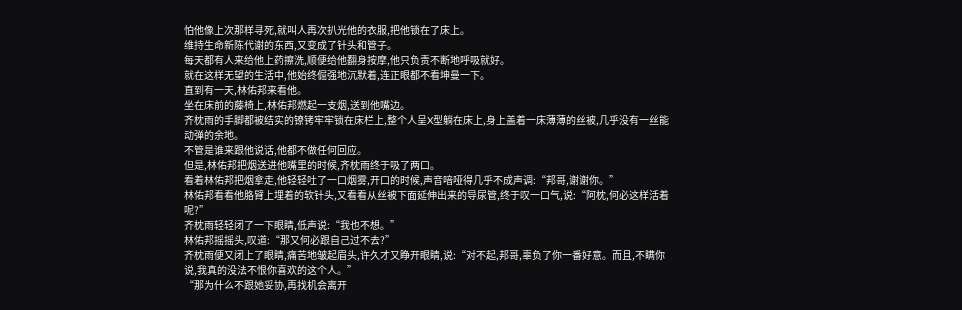怕他像上次那样寻死,就叫人再次扒光他的衣服,把他锁在了床上。
维持生命新陈代谢的东西,又变成了针头和管子。
每天都有人来给他上药擦洗,顺便给他翻身按摩,他只负责不断地呼吸就好。
就在这样无望的生活中,他始终倔强地沉默着,连正眼都不看坤曼一下。
直到有一天,林佑邦来看他。
坐在床前的藤椅上,林佑邦燃起一支烟,送到他嘴边。
齐枕雨的手脚都被结实的镣铐牢牢锁在床栏上,整个人呈X型躺在床上,身上盖着一床薄薄的丝被,几乎没有一丝能动弹的余地。
不管是谁来跟他说话,他都不做任何回应。
但是,林佑邦把烟送进他嘴里的时候,齐枕雨终于吸了两口。
看着林佑邦把烟拿走,他轻轻吐了一口烟雾,开口的时候,声音喑哑得几乎不成声调:“邦哥,谢谢你。”
林佑邦看看他胳臂上埋着的软针头,又看看从丝被下面延伸出来的导尿管,终于叹一口气,说:“阿枕,何必这样活着呢?”
齐枕雨轻轻闭了一下眼睛,低声说:“我也不想。”
林佑邦摇摇头,叹道:“那又何必跟自己过不去?”
齐枕雨便又闭上了眼睛,痛苦地皱起眉头,许久才又睁开眼睛,说:“对不起,邦哥,辜负了你一番好意。而且,不瞒你说,我真的没法不恨你喜欢的这个人。”
“那为什么不跟她妥协,再找机会离开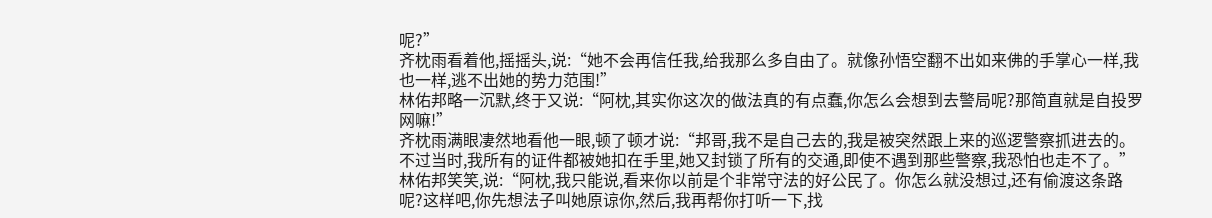呢?”
齐枕雨看着他,摇摇头,说:“她不会再信任我,给我那么多自由了。就像孙悟空翻不出如来佛的手掌心一样,我也一样,逃不出她的势力范围!”
林佑邦略一沉默,终于又说:“阿枕,其实你这次的做法真的有点蠢,你怎么会想到去警局呢?那简直就是自投罗网嘛!”
齐枕雨满眼凄然地看他一眼,顿了顿才说:“邦哥,我不是自己去的,我是被突然跟上来的巡逻警察抓进去的。不过当时,我所有的证件都被她扣在手里,她又封锁了所有的交通,即使不遇到那些警察,我恐怕也走不了。”
林佑邦笑笑,说:“阿枕,我只能说,看来你以前是个非常守法的好公民了。你怎么就没想过,还有偷渡这条路呢?这样吧,你先想法子叫她原谅你,然后,我再帮你打听一下,找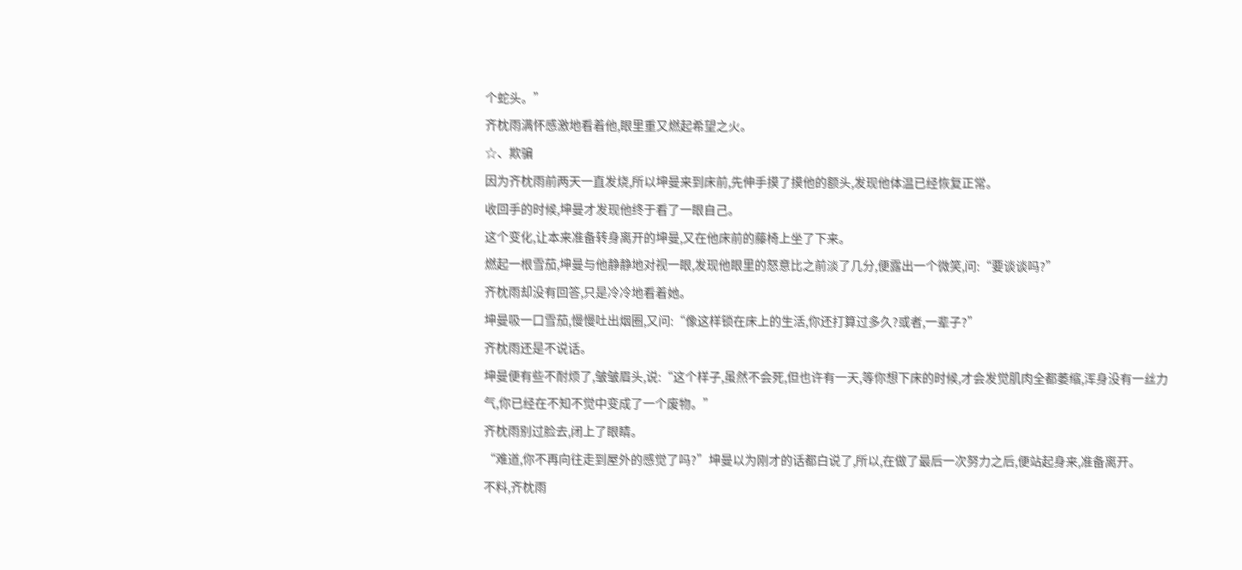个蛇头。”
齐枕雨满怀感激地看着他,眼里重又燃起希望之火。
☆、欺骗
因为齐枕雨前两天一直发烧,所以坤曼来到床前,先伸手摸了摸他的额头,发现他体温已经恢复正常。
收回手的时候,坤曼才发现他终于看了一眼自己。
这个变化,让本来准备转身离开的坤曼,又在他床前的藤椅上坐了下来。
燃起一根雪茄,坤曼与他静静地对视一眼,发现他眼里的怒意比之前淡了几分,便露出一个微笑,问:“要谈谈吗?”
齐枕雨却没有回答,只是冷冷地看着她。
坤曼吸一口雪茄,慢慢吐出烟圈,又问:“像这样锁在床上的生活,你还打算过多久?或者,一辈子?”
齐枕雨还是不说话。
坤曼便有些不耐烦了,皱皱眉头,说:“这个样子,虽然不会死,但也许有一天,等你想下床的时候,才会发觉肌肉全都萎缩,浑身没有一丝力气,你已经在不知不觉中变成了一个废物。”
齐枕雨别过脸去,闭上了眼睛。
“难道,你不再向往走到屋外的感觉了吗?”坤曼以为刚才的话都白说了,所以,在做了最后一次努力之后,便站起身来,准备离开。
不料,齐枕雨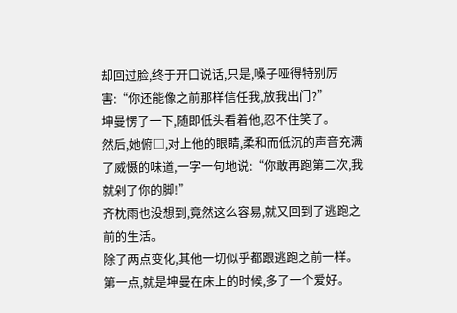却回过脸,终于开口说话,只是,嗓子哑得特别厉害:“你还能像之前那样信任我,放我出门?”
坤曼愣了一下,随即低头看着他,忍不住笑了。
然后,她俯□,对上他的眼睛,柔和而低沉的声音充满了威慑的味道,一字一句地说:“你敢再跑第二次,我就剁了你的脚!”
齐枕雨也没想到,竟然这么容易,就又回到了逃跑之前的生活。
除了两点变化,其他一切似乎都跟逃跑之前一样。
第一点,就是坤曼在床上的时候,多了一个爱好。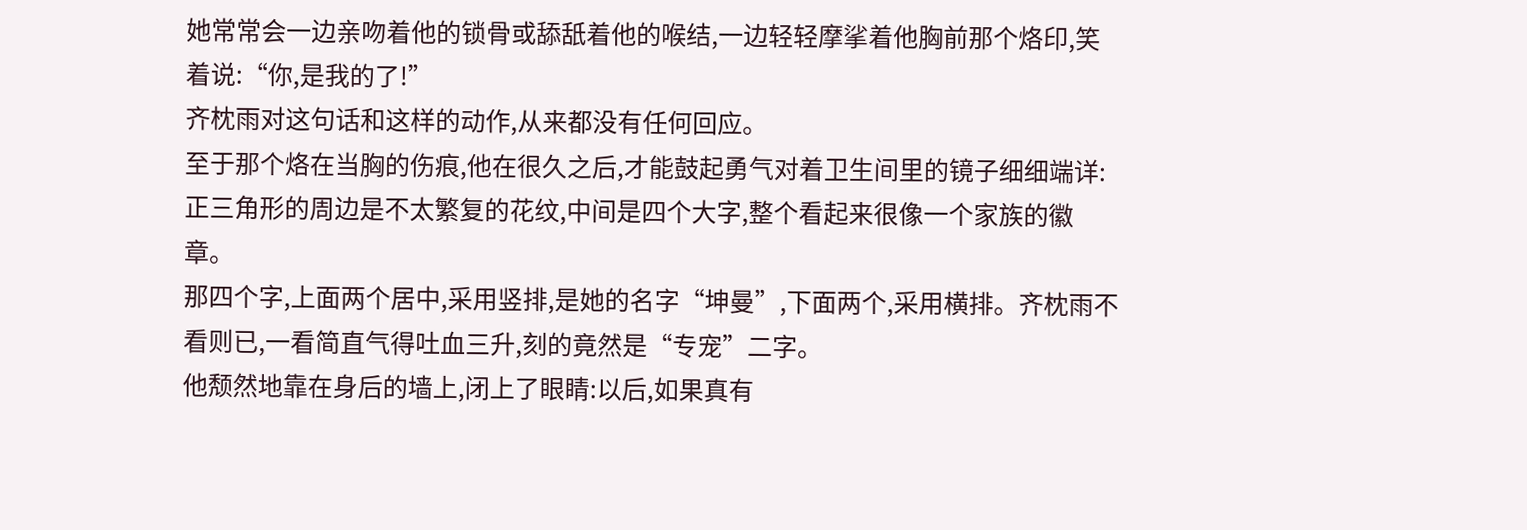她常常会一边亲吻着他的锁骨或舔舐着他的喉结,一边轻轻摩挲着他胸前那个烙印,笑着说:“你,是我的了!”
齐枕雨对这句话和这样的动作,从来都没有任何回应。
至于那个烙在当胸的伤痕,他在很久之后,才能鼓起勇气对着卫生间里的镜子细细端详:正三角形的周边是不太繁复的花纹,中间是四个大字,整个看起来很像一个家族的徽章。
那四个字,上面两个居中,采用竖排,是她的名字“坤曼”,下面两个,采用横排。齐枕雨不看则已,一看简直气得吐血三升,刻的竟然是“专宠”二字。
他颓然地靠在身后的墙上,闭上了眼睛:以后,如果真有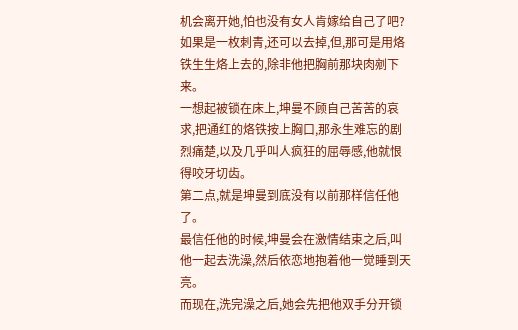机会离开她,怕也没有女人肯嫁给自己了吧?
如果是一枚刺青,还可以去掉,但,那可是用烙铁生生烙上去的,除非他把胸前那块肉剜下来。
一想起被锁在床上,坤曼不顾自己苦苦的哀求,把通红的烙铁按上胸口,那永生难忘的剧烈痛楚,以及几乎叫人疯狂的屈辱感,他就恨得咬牙切齿。
第二点,就是坤曼到底没有以前那样信任他了。
最信任他的时候,坤曼会在激情结束之后,叫他一起去洗澡,然后依恋地抱着他一觉睡到天亮。
而现在,洗完澡之后,她会先把他双手分开锁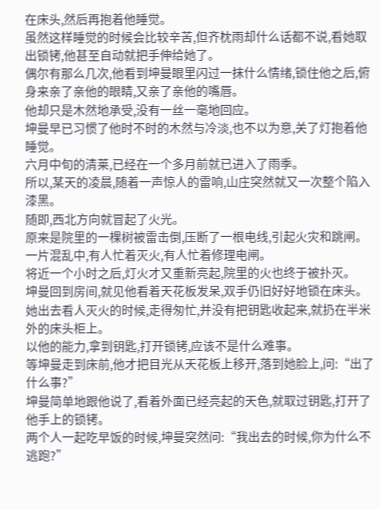在床头,然后再抱着他睡觉。
虽然这样睡觉的时候会比较辛苦,但齐枕雨却什么话都不说,看她取出锁铐,他甚至自动就把手伸给她了。
偶尔有那么几次,他看到坤曼眼里闪过一抹什么情绪,锁住他之后,俯身来亲了亲他的眼睛,又亲了亲他的嘴唇。
他却只是木然地承受,没有一丝一毫地回应。
坤曼早已习惯了他时不时的木然与冷淡,也不以为意,关了灯抱着他睡觉。
六月中旬的清莱,已经在一个多月前就已进入了雨季。
所以,某天的凌晨,随着一声惊人的雷响,山庄突然就又一次整个陷入漆黑。
随即,西北方向就冒起了火光。
原来是院里的一棵树被雷击倒,压断了一根电线,引起火灾和跳闸。
一片混乱中,有人忙着灭火,有人忙着修理电闸。
将近一个小时之后,灯火才又重新亮起,院里的火也终于被扑灭。
坤曼回到房间,就见他看着天花板发呆,双手仍旧好好地锁在床头。
她出去看人灭火的时候,走得匆忙,并没有把钥匙收起来,就扔在半米外的床头柜上。
以他的能力,拿到钥匙,打开锁铐,应该不是什么难事。
等坤曼走到床前,他才把目光从天花板上移开,落到她脸上,问:“出了什么事?”
坤曼简单地跟他说了,看着外面已经亮起的天色,就取过钥匙,打开了他手上的锁铐。
两个人一起吃早饭的时候,坤曼突然问:“我出去的时候,你为什么不逃跑?”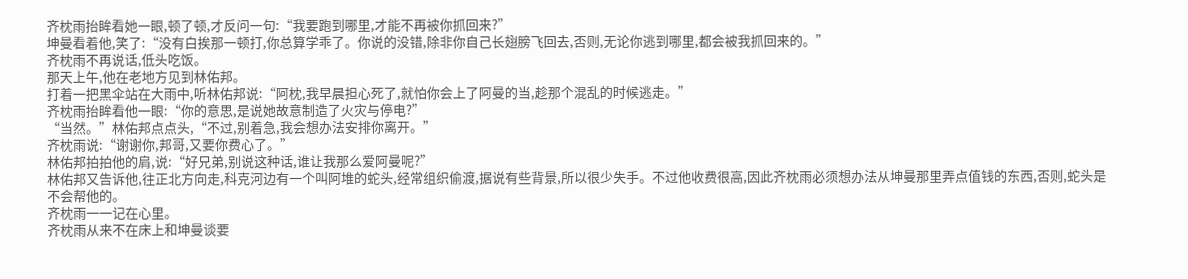齐枕雨抬眸看她一眼,顿了顿,才反问一句:“我要跑到哪里,才能不再被你抓回来?”
坤曼看着他,笑了:“没有白挨那一顿打,你总算学乖了。你说的没错,除非你自己长翅膀飞回去,否则,无论你逃到哪里,都会被我抓回来的。”
齐枕雨不再说话,低头吃饭。
那天上午,他在老地方见到林佑邦。
打着一把黑伞站在大雨中,听林佑邦说:“阿枕,我早晨担心死了,就怕你会上了阿曼的当,趁那个混乱的时候逃走。”
齐枕雨抬眸看他一眼:“你的意思,是说她故意制造了火灾与停电?”
“当然。”林佑邦点点头,“不过,别着急,我会想办法安排你离开。”
齐枕雨说:“谢谢你,邦哥,又要你费心了。”
林佑邦拍拍他的肩,说:“好兄弟,别说这种话,谁让我那么爱阿曼呢?”
林佑邦又告诉他,往正北方向走,科克河边有一个叫阿堆的蛇头,经常组织偷渡,据说有些背景,所以很少失手。不过他收费很高,因此齐枕雨必须想办法从坤曼那里弄点值钱的东西,否则,蛇头是不会帮他的。
齐枕雨一一记在心里。
齐枕雨从来不在床上和坤曼谈要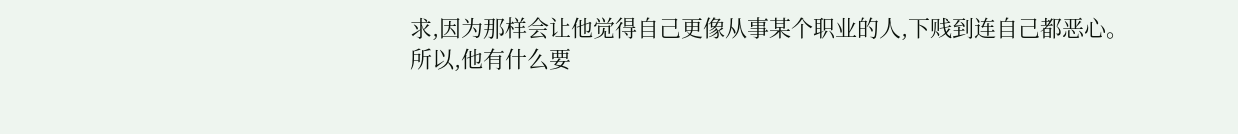求,因为那样会让他觉得自己更像从事某个职业的人,下贱到连自己都恶心。
所以,他有什么要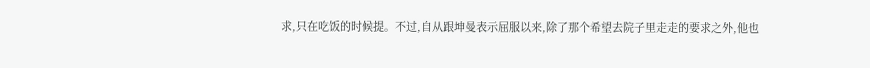求,只在吃饭的时候提。不过,自从跟坤曼表示屈服以来,除了那个希望去院子里走走的要求之外,他也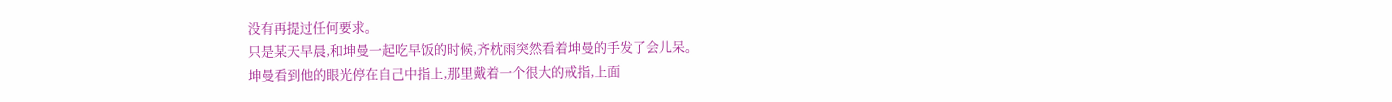没有再提过任何要求。
只是某天早晨,和坤曼一起吃早饭的时候,齐枕雨突然看着坤曼的手发了会儿呆。
坤曼看到他的眼光停在自己中指上,那里戴着一个很大的戒指,上面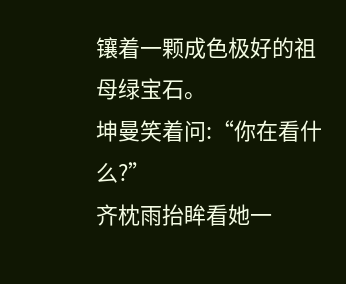镶着一颗成色极好的祖母绿宝石。
坤曼笑着问:“你在看什么?”
齐枕雨抬眸看她一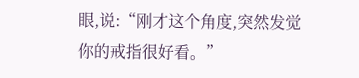眼,说:“刚才这个角度,突然发觉你的戒指很好看。”